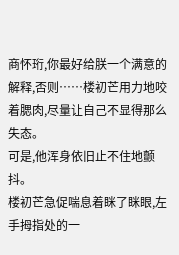商怀珩,你最好给朕一个满意的解释,否则……楼初芒用力地咬着腮肉,尽量让自己不显得那么失态。
可是,他浑身依旧止不住地颤抖。
楼初芒急促喘息着眯了眯眼,左手拇指处的一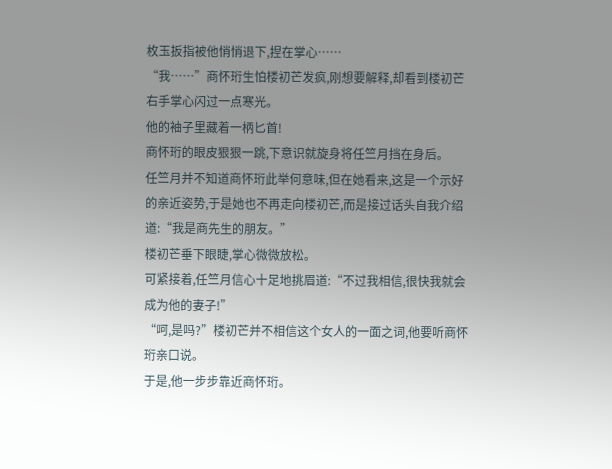枚玉扳指被他悄悄退下,捏在掌心……
“我……”商怀珩生怕楼初芒发疯,刚想要解释,却看到楼初芒右手掌心闪过一点寒光。
他的袖子里藏着一柄匕首!
商怀珩的眼皮狠狠一跳,下意识就旋身将任竺月挡在身后。
任竺月并不知道商怀珩此举何意味,但在她看来,这是一个示好的亲近姿势,于是她也不再走向楼初芒,而是接过话头自我介绍道:“我是商先生的朋友。”
楼初芒垂下眼睫,掌心微微放松。
可紧接着,任竺月信心十足地挑眉道:“不过我相信,很快我就会成为他的妻子!”
“呵,是吗?”楼初芒并不相信这个女人的一面之词,他要听商怀珩亲口说。
于是,他一步步靠近商怀珩。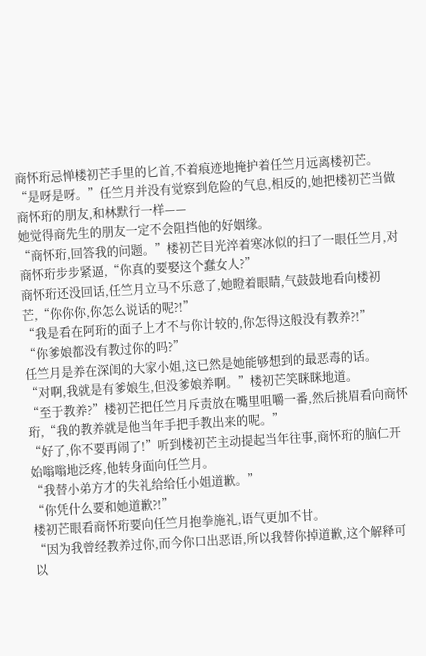商怀珩忌惮楼初芒手里的匕首,不着痕迹地掩护着任竺月远离楼初芒。
“是呀是呀。”任竺月并没有觉察到危险的气息,相反的,她把楼初芒当做商怀珩的朋友,和林默行一样——
她觉得商先生的朋友一定不会阻挡他的好姻缘。
“商怀珩,回答我的问题。”楼初芒目光淬着寒冰似的扫了一眼任竺月,对商怀珩步步紧逼,“你真的要娶这个蠢女人?”
商怀珩还没回话,任竺月立马不乐意了,她瞪着眼睛,气鼓鼓地看向楼初芒,“你你你,你怎么说话的呢?!”
“我是看在阿珩的面子上才不与你计较的,你怎得这般没有教养?!”
“你爹娘都没有教过你的吗?”
任竺月是养在深闺的大家小姐,这已然是她能够想到的最恶毒的话。
“对啊,我就是有爹娘生,但没爹娘养啊。”楼初芒笑眯眯地道。
“至于教养?”楼初芒把任竺月斥责放在嘴里咀嚼一番,然后挑眉看向商怀珩,“我的教养就是他当年手把手教出来的呢。”
“好了,你不要再闹了!”听到楼初芒主动提起当年往事,商怀珩的脑仁开始嗡嗡地泛疼,他转身面向任竺月。
“我替小弟方才的失礼给给任小姐道歉。”
“你凭什么要和她道歉?!”
楼初芒眼看商怀珩要向任竺月抱拳施礼,语气更加不甘。
“因为我曾经教养过你,而今你口出恶语,所以我替你掉道歉,这个解释可以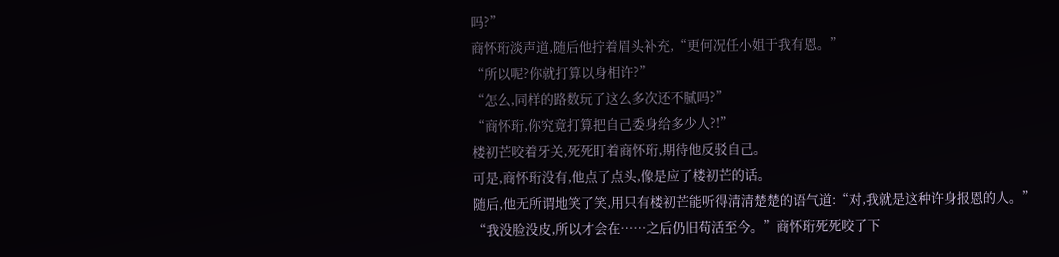吗?”
商怀珩淡声道,随后他拧着眉头补充,“更何况任小姐于我有恩。”
“所以呢?你就打算以身相许?”
“怎么,同样的路数玩了这么多次还不腻吗?”
“商怀珩,你究竟打算把自己委身给多少人?!”
楼初芒咬着牙关,死死盯着商怀珩,期待他反驳自己。
可是,商怀珩没有,他点了点头,像是应了楼初芒的话。
随后,他无所谓地笑了笑,用只有楼初芒能听得清清楚楚的语气道:“对,我就是这种许身报恩的人。”
“我没脸没皮,所以才会在……之后仍旧苟活至今。”商怀珩死死咬了下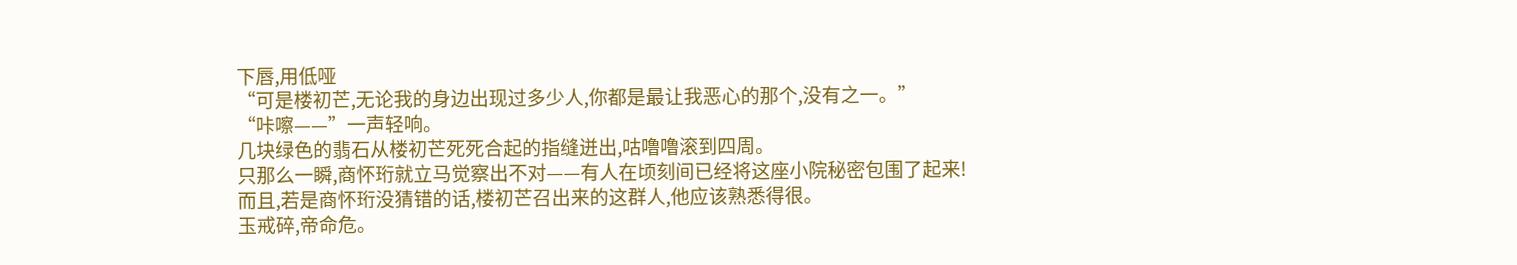下唇,用低哑
“可是楼初芒,无论我的身边出现过多少人,你都是最让我恶心的那个,没有之一。”
“咔嚓——”一声轻响。
几块绿色的翡石从楼初芒死死合起的指缝迸出,咕噜噜滚到四周。
只那么一瞬,商怀珩就立马觉察出不对——有人在顷刻间已经将这座小院秘密包围了起来!
而且,若是商怀珩没猜错的话,楼初芒召出来的这群人,他应该熟悉得很。
玉戒碎,帝命危。